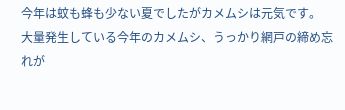今年は蚊も蜂も少ない夏でしたがカメムシは元気です。
大量発生している今年のカメムシ、うっかり網戸の締め忘れが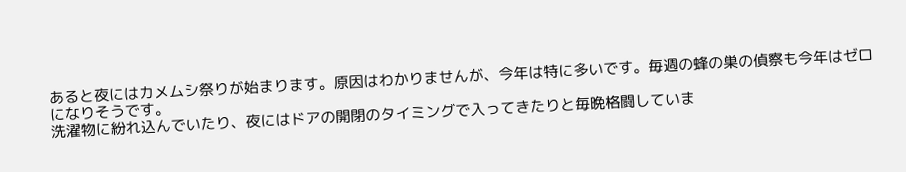あると夜にはカメムシ祭りが始まります。原因はわかりませんが、今年は特に多いです。毎週の蜂の巣の偵察も今年はゼロになりそうです。
洗濯物に紛れ込んでいたり、夜にはドアの開閉のタイミングで入ってきたりと毎晩格闘していま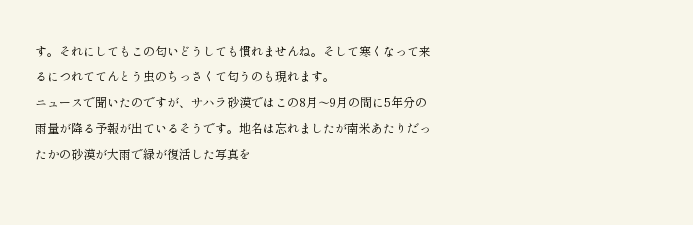す。それにしてもこの匂いどうしても慣れませんね。そして寒くなって来るにつれててんとう虫のちっさくて匂うのも現れます。
ニュースで聞いたのですが、サハラ砂漠ではこの8月〜9月の間に5年分の雨量が降る予報が出ているそうです。地名は忘れましたが南米あたりだったかの砂漠が大雨で緑が復活した写真を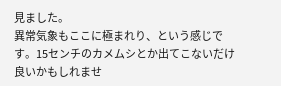見ました。
異常気象もここに極まれり、という感じです。15センチのカメムシとか出てこないだけ良いかもしれませ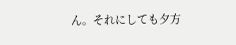ん。それにしても夕方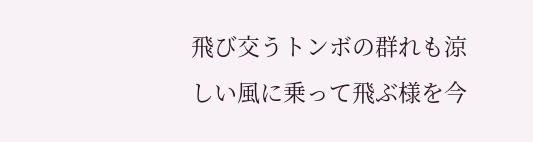飛び交うトンボの群れも涼しい風に乗って飛ぶ様を今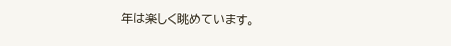年は楽しく眺めています。